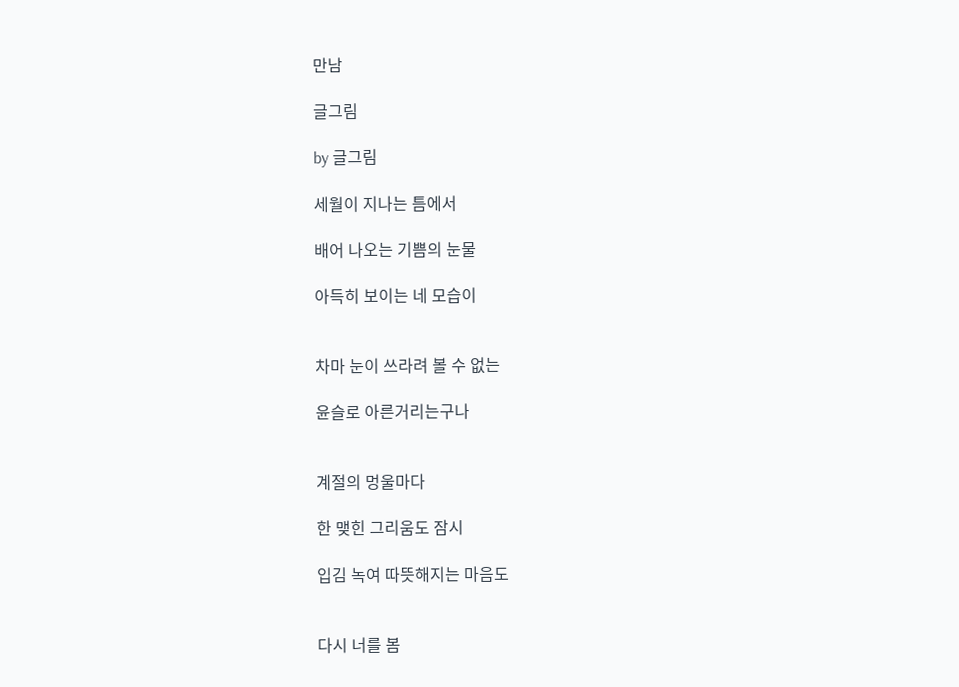만남

글그림

by 글그림

세월이 지나는 틈에서

배어 나오는 기쁨의 눈물

아득히 보이는 네 모습이


차마 눈이 쓰라려 볼 수 없는

윤슬로 아른거리는구나


계절의 멍울마다

한 맺힌 그리움도 잠시

입김 녹여 따뜻해지는 마음도


다시 너를 봄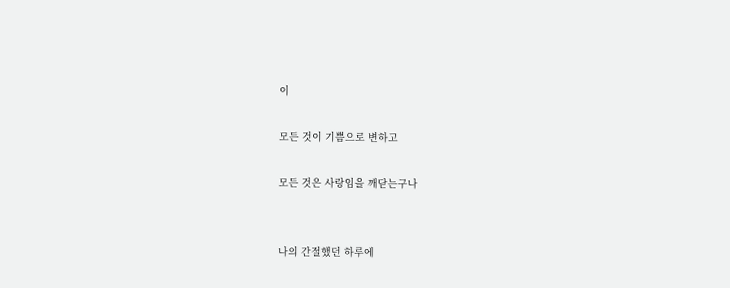이

모든 것이 기쁨으로 변하고

모든 것은 사랑임을 깨닫는구나


나의 간절했던 하루에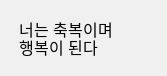너는 축복이며 행복이 된다